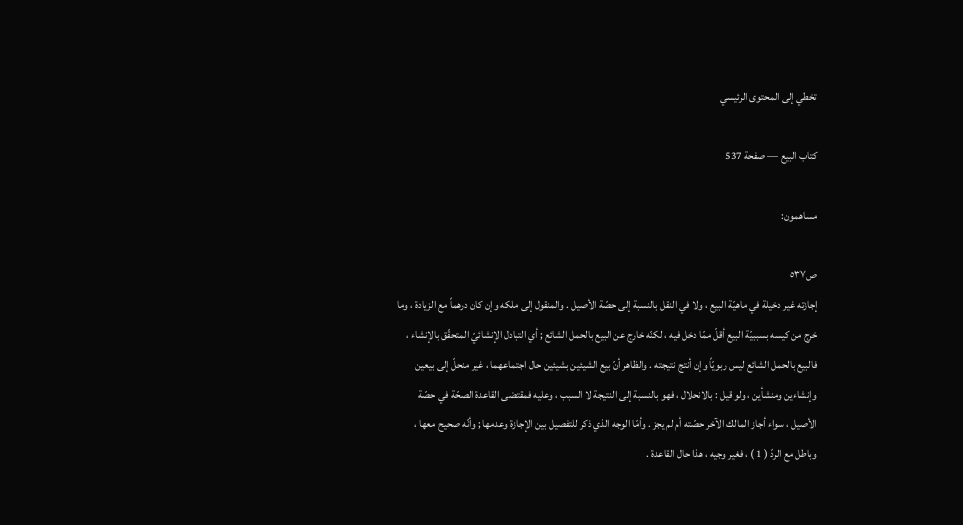تخطي إلى المحتوى الرئيسي

كتاب البيع — صفحة 537

مساهمون:

ص٥٣٧
إجازته غير دخيلة في ماهيّة البيع ، ولا في النقل بالنسبة إلى حصّة الأصيل . والمنقول إلى ملكه وإن كان درهماً مع الزيادة ، وما خرج من كيسه بسببيّة البيع أقلّ ممّا دخل فيه ، لكنّه خارج عن البيع بالحمل الشائع ; أي التبادل الإنشائيّ المتحقّق بالإنشاء ، فالبيع بالحمل الشائع ليس ربويّاً وإن أنتج نتيجته . والظاهر أنّ بيع الشيئين بشيئين حال اجتماعهما ، غير منحلّ إلى بيعين وإنشاءين ومنشأين ، ولو قيل : بالانحلال ، فهو بالنسبة إلى النتيجة لا السبب ، وعليه فمقتضى القاعدة الصحّة في حصّة الأصيل ، سواء أجاز المالك الآخر حصّته أم لم يجز . وأمّا الوجه الذي ذكر للتفصيل بين الإجازة وعدمها ; وأنّه صحيح معها ، وباطل مع الردّ ( 1 ) ، فغير وجيه ، هذا حال القاعدة .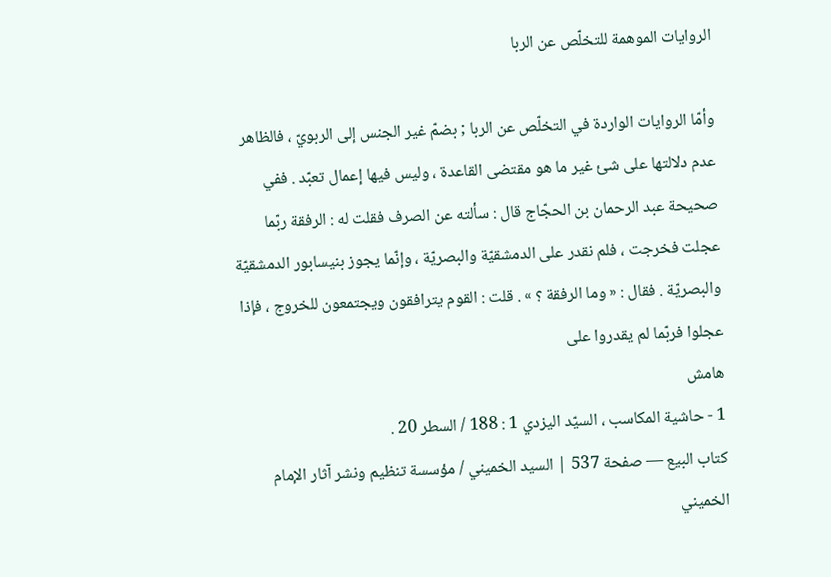الروايات الموهمة للتخلّص عن الربا

وأمّا الروايات الواردة في التخلّص عن الربا ; بضمّ غير الجنس إلى الربويّ ، فالظاهر عدم دلالتها على شئ غير ما هو مقتضى القاعدة ، وليس فيها إعمال تعبّد . ففي صحيحة عبد الرحمان بن الحجّاج قال : سألته عن الصرف فقلت له : الرفقة ربّما عجلت فخرجت ، فلم نقدر على الدمشقيّة والبصريّة ، وإنّما يجوز بنيسابور الدمشقيّة والبصريّة . فقال : « وما الرفقة ؟ » . قلت : القوم يترافقون ويجتمعون للخروج ، فإذا عجلوا فربّما لم يقدروا على
هامش
1 - حاشية المكاسب ، السيّد اليزدي 1 : 188 / السطر 20 .
كتاب البيع — صفحة 537 | السيد الخميني / مؤسسة تنظيم ونشر آثار الإمام الخميني